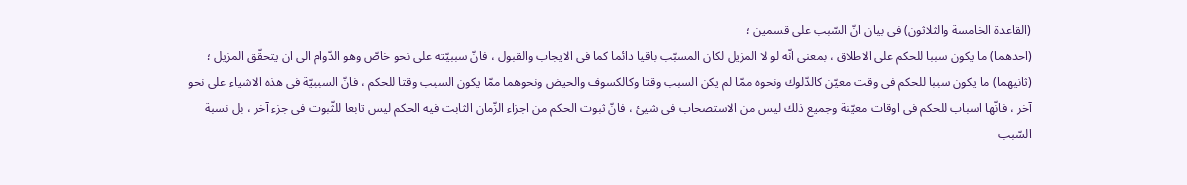(القاعدة الخامسة والثلاثون) فى بيان انّ السّبب على قسمين ؛
(احدهما) ما يكون سببا للحكم على الاطلاق ، بمعنى انّه لو لا المزيل لكان المسبّب باقيا دائما كما فى الايجاب والقبول ، فانّ سببيّته على نحو خاصّ وهو الدّوام الى ان يتحقّق المزيل ؛
(ثانيهما) ما يكون سببا للحكم فى وقت معيّن كالدّلوك ونحوه ممّا لم يكن السبب وقتا وكالكسوف والحيض ونحوهما ممّا يكون السبب وقتا للحكم ، فانّ السببيّة فى هذه الاشياء على نحو آخر ، فانّها اسباب للحكم فى اوقات معيّنة وجميع ذلك ليس من الاستصحاب فى شيئ ، فانّ ثبوت الحكم من اجزاء الزّمان الثابت فيه الحكم ليس تابعا للثّبوت فى جزء آخر ، بل نسبة السّبب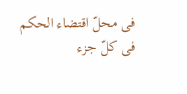فى محلّ اقتضاء الحكم فى كلّ جزء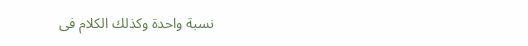نسبة واحدة وكذلك الكلام فى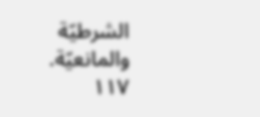الشرطيّة والمانعيّة.
١١٧